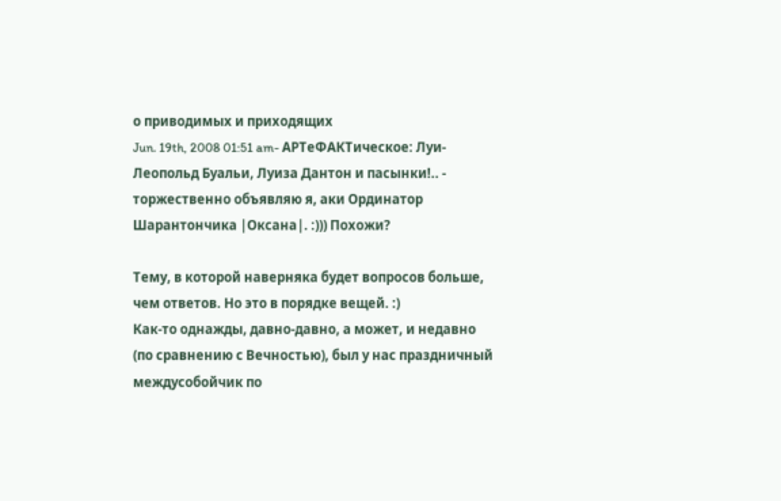о приводимых и приходящих
Jun. 19th, 2008 01:51 am- АРТеФАКТическое: Луи-Леопольд Буальи, Луиза Дантон и пасынки!.. - торжественно объявляю я, аки Ординатор Шарантончика |Оксана|. :))) Похожи?

Тему, в которой наверняка будет вопросов больше, чем ответов. Но это в порядке вещей. :)
Как-то однажды, давно-давно, а может, и недавно (по сравнению с Вечностью), был у нас праздничный междусобойчик по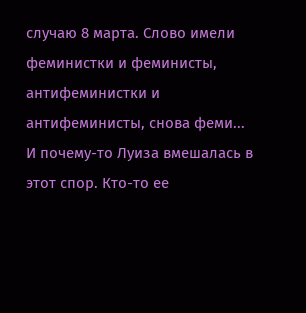случаю 8 марта. Слово имели феминистки и феминисты, антифеминистки и антифеминисты, снова феми...
И почему-то Луиза вмешалась в этот спор. Кто-то ее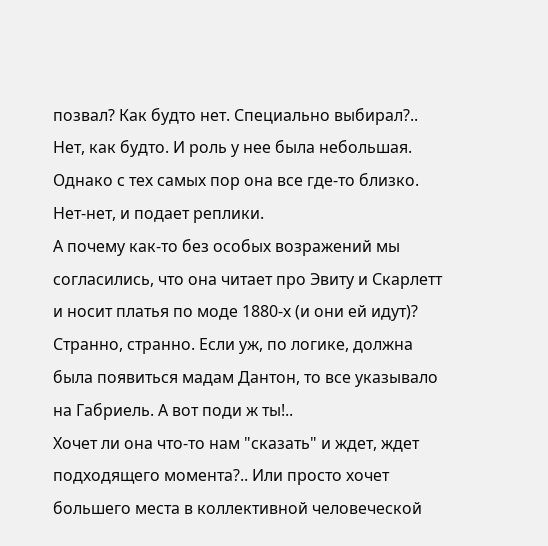позвал? Как будто нет. Специально выбирал?.. Нет, как будто. И роль у нее была небольшая. Однако с тех самых пор она все где-то близко. Нет-нет, и подает реплики.
А почему как-то без особых возражений мы согласились, что она читает про Эвиту и Скарлетт и носит платья по моде 1880-х (и они ей идут)?
Странно, странно. Если уж, по логике, должна была появиться мадам Дантон, то все указывало на Габриель. А вот поди ж ты!..
Хочет ли она что-то нам "сказать" и ждет, ждет подходящего момента?.. Или просто хочет большего места в коллективной человеческой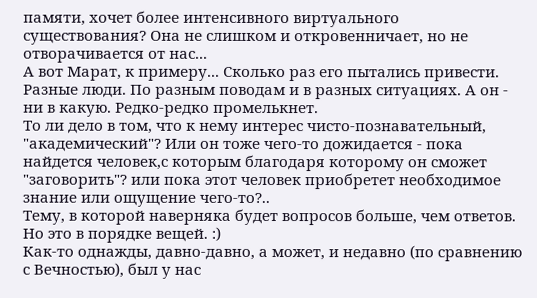памяти, хочет более интенсивного виртуального существования? Она не слишком и откровенничает, но не отворачивается от нас...
А вот Марат, к примеру... Сколько раз его пытались привести. Разные люди. По разным поводам и в разных ситуациях. А он - ни в какую. Редко-редко промелькнет.
То ли дело в том, что к нему интерес чисто-познавательный, "академический"? Или он тоже чего-то дожидается - пока найдется человек,с которым благодаря которому он сможет "заговорить"? или пока этот человек приобретет необходимое знание или ощущение чего-то?..
Тему, в которой наверняка будет вопросов больше, чем ответов. Но это в порядке вещей. :)
Как-то однажды, давно-давно, а может, и недавно (по сравнению с Вечностью), был у нас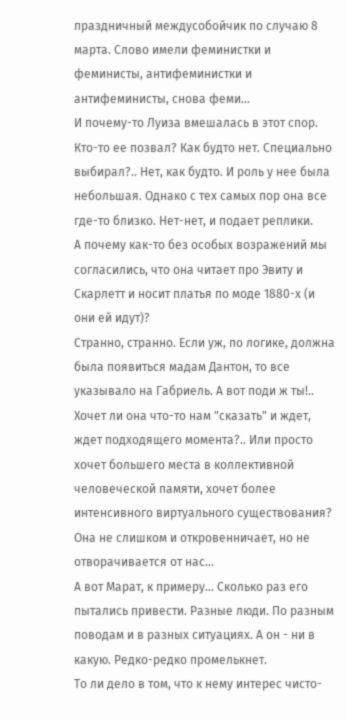праздничный междусобойчик по случаю 8 марта. Слово имели феминистки и феминисты, антифеминистки и антифеминисты, снова феми...
И почему-то Луиза вмешалась в этот спор. Кто-то ее позвал? Как будто нет. Специально выбирал?.. Нет, как будто. И роль у нее была небольшая. Однако с тех самых пор она все где-то близко. Нет-нет, и подает реплики.
А почему как-то без особых возражений мы согласились, что она читает про Эвиту и Скарлетт и носит платья по моде 1880-х (и они ей идут)?
Странно, странно. Если уж, по логике, должна была появиться мадам Дантон, то все указывало на Габриель. А вот поди ж ты!..
Хочет ли она что-то нам "сказать" и ждет, ждет подходящего момента?.. Или просто хочет большего места в коллективной человеческой памяти, хочет более интенсивного виртуального существования? Она не слишком и откровенничает, но не отворачивается от нас...
А вот Марат, к примеру... Сколько раз его пытались привести. Разные люди. По разным поводам и в разных ситуациях. А он - ни в какую. Редко-редко промелькнет.
То ли дело в том, что к нему интерес чисто-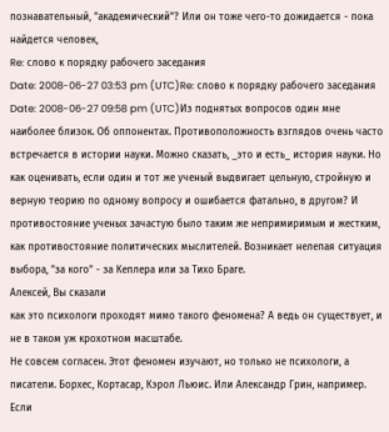познавательный, "академический"? Или он тоже чего-то дожидается - пока найдется человек,
Re: слово к порядку рабочего заседания
Date: 2008-06-27 03:53 pm (UTC)Re: слово к порядку рабочего заседания
Date: 2008-06-27 09:58 pm (UTC)Из поднятых вопросов один мне наиболее близок. Об оппонентах. Противоположность взглядов очень часто встречается в истории науки. Можно сказать, _это и есть_ история науки. Но как оценивать, если один и тот же ученый выдвигает цельную, стройную и верную теорию по одному вопросу и ошибается фатально, в другом? И противостояние ученых зачастую было таким же непримиримым и жестким, как противостояние политических мыслителей. Возникает нелепая ситуация выбора, "за кого" - за Кеплера или за Тихо Браге.
Алексей, Вы сказали
как это психологи проходят мимо такого феномена? А ведь он существует, и не в таком уж крохотном масштабе.
Не совсем согласен. Этот феномен изучают, но только не психологи, а писатели. Борхес, Кортасар, Кэрол Льюис. Или Александр Грин, например. Если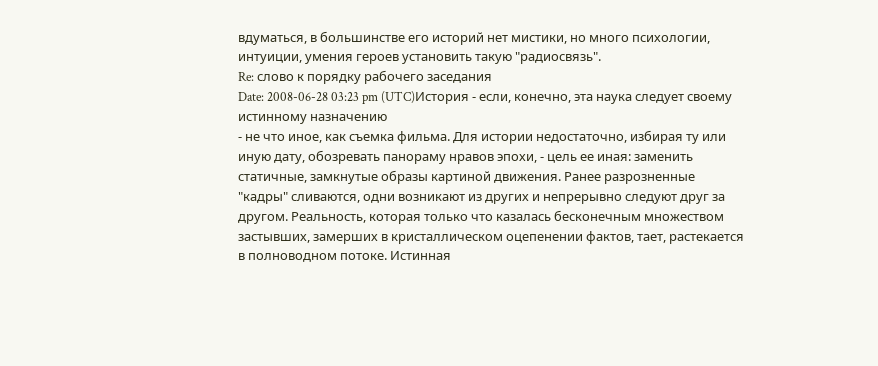вдуматься, в большинстве его историй нет мистики, но много психологии, интуиции, умения героев установить такую "радиосвязь".
Re: слово к порядку рабочего заседания
Date: 2008-06-28 03:23 pm (UTC)История - если, конечно, эта наука следует своему истинному назначению
- не что иное, как съемка фильма. Для истории недостаточно, избирая ту или иную дату, обозревать панораму нравов эпохи, - цель ее иная: заменить статичные, замкнутые образы картиной движения. Ранее разрозненные "кадры" сливаются, одни возникают из других и непрерывно следуют друг за другом. Реальность, которая только что казалась бесконечным множеством застывших, замерших в кристаллическом оцепенении фактов, тает, растекается в полноводном потоке. Истинная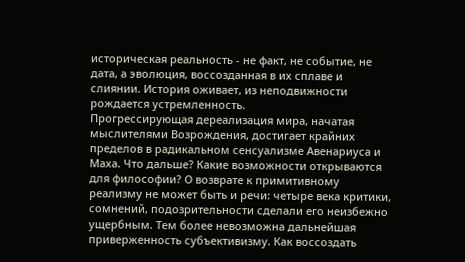историческая реальность - не факт, не событие, не дата, а эволюция, воссозданная в их сплаве и слиянии. История оживает, из неподвижности рождается устремленность.
Прогрессирующая дереализация мира, начатая мыслителями Возрождения, достигает крайних пределов в радикальном сенсуализме Авенариуса и Маха. Что дальше? Какие возможности открываются для философии? О возврате к примитивному реализму не может быть и речи: четыре века критики, сомнений, подозрительности сделали его неизбежно ущербным. Тем более невозможна дальнейшая приверженность субъективизму. Как воссоздать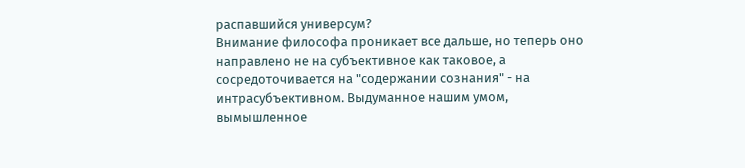распавшийся универсум?
Внимание философа проникает все дальше, но теперь оно направлено не на субъективное как таковое, а сосредоточивается на "содержании сознания" - на интрасубъективном. Выдуманное нашим умом, вымышленное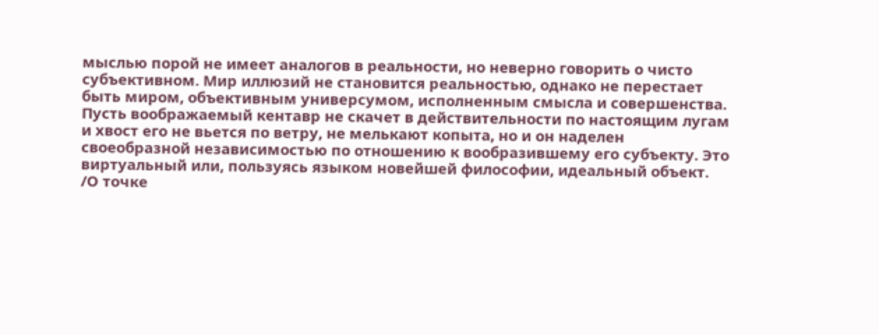мыслью порой не имеет аналогов в реальности, но неверно говорить о чисто субъективном. Мир иллюзий не становится реальностью, однако не перестает быть миром, объективным универсумом, исполненным смысла и совершенства. Пусть воображаемый кентавр не скачет в действительности по настоящим лугам и хвост его не вьется по ветру, не мелькают копыта, но и он наделен своеобразной независимостью по отношению к вообразившему его субъекту. Это виртуальный или, пользуясь языком новейшей философии, идеальный объект.
/О точке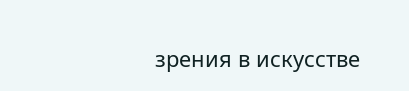зрения в искусстве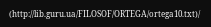(http://lib.guru.ua/FILOSOF/ORTEGA/ortega10.txt)/